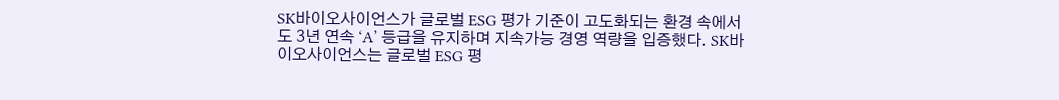SK바이오사이언스가 글로벌 ESG 평가 기준이 고도화되는 환경 속에서도 3년 연속 ‘A’ 등급을 유지하며 지속가능 경영 역량을 입증했다. SK바이오사이언스는 글로벌 ESG 평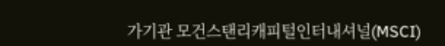가기관 모건스탠리캐피털인터내셔널(MSCI)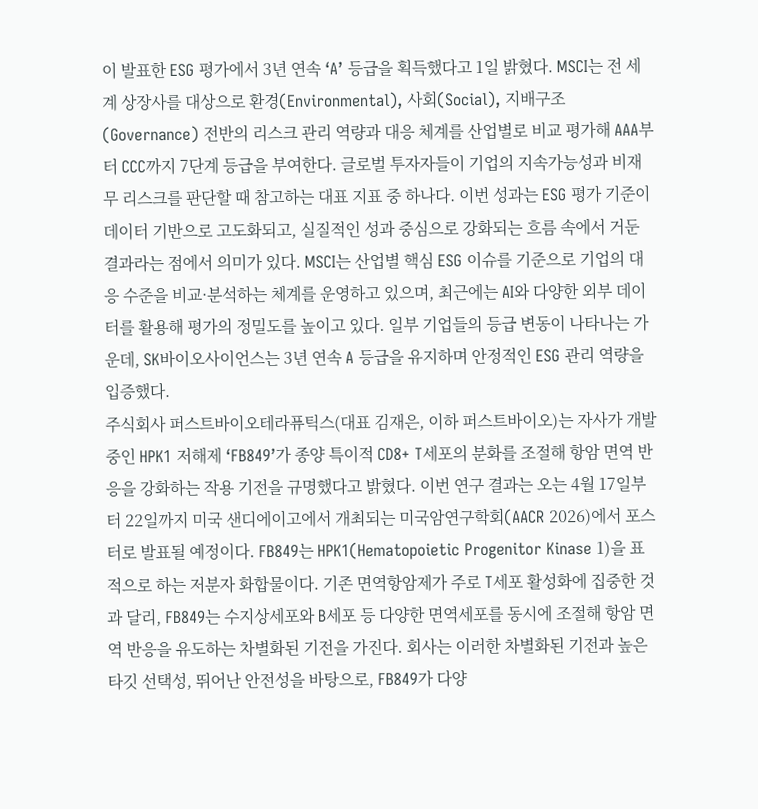이 발표한 ESG 평가에서 3년 연속 ‘A’ 등급을 획득했다고 1일 밝혔다. MSCI는 전 세계 상장사를 대상으로 환경(Environmental), 사회(Social), 지배구조(Governance) 전반의 리스크 관리 역량과 대응 체계를 산업별로 비교 평가해 AAA부터 CCC까지 7단계 등급을 부여한다. 글로벌 투자자들이 기업의 지속가능성과 비재무 리스크를 판단할 때 참고하는 대표 지표 중 하나다. 이번 성과는 ESG 평가 기준이 데이터 기반으로 고도화되고, 실질적인 성과 중심으로 강화되는 흐름 속에서 거둔 결과라는 점에서 의미가 있다. MSCI는 산업별 핵심 ESG 이슈를 기준으로 기업의 대응 수준을 비교·분석하는 체계를 운영하고 있으며, 최근에는 AI와 다양한 외부 데이터를 활용해 평가의 정밀도를 높이고 있다. 일부 기업들의 등급 변동이 나타나는 가운데, SK바이오사이언스는 3년 연속 A 등급을 유지하며 안정적인 ESG 관리 역량을 입증했다.
주식회사 퍼스트바이오테라퓨틱스(대표 김재은, 이하 퍼스트바이오)는 자사가 개발 중인 HPK1 저해제 ‘FB849’가 종양 특이적 CD8+ T세포의 분화를 조절해 항암 면역 반응을 강화하는 작용 기전을 규명했다고 밝혔다. 이번 연구 결과는 오는 4월 17일부터 22일까지 미국 샌디에이고에서 개최되는 미국암연구학회(AACR 2026)에서 포스터로 발표될 예정이다. FB849는 HPK1(Hematopoietic Progenitor Kinase 1)을 표적으로 하는 저분자 화합물이다. 기존 면역항암제가 주로 T세포 활성화에 집중한 것과 달리, FB849는 수지상세포와 B세포 등 다양한 면역세포를 동시에 조절해 항암 면역 반응을 유도하는 차별화된 기전을 가진다. 회사는 이러한 차별화된 기전과 높은 타깃 선택성, 뛰어난 안전성을 바탕으로, FB849가 다양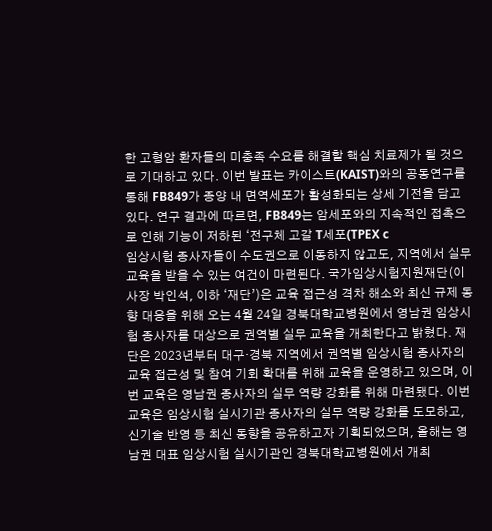한 고형암 환자들의 미충족 수요를 해결할 핵심 치료제가 될 것으로 기대하고 있다. 이번 발표는 카이스트(KAIST)와의 공동연구를 통해 FB849가 종양 내 면역세포가 활성화되는 상세 기전을 담고 있다. 연구 결과에 따르면, FB849는 암세포와의 지속적인 접촉으로 인해 기능이 저하된 ‘전구체 고갈 T세포(TPEX c
임상시험 종사자들이 수도권으로 이동하지 않고도, 지역에서 실무 교육을 받을 수 있는 여건이 마련된다. 국가임상시험지원재단(이사장 박인석, 이하 ‘재단’)은 교육 접근성 격차 해소와 최신 규제 동향 대응을 위해 오는 4월 24일 경북대학교병원에서 영남권 임상시험 종사자를 대상으로 권역별 실무 교육을 개최한다고 밝혔다. 재단은 2023년부터 대구·경북 지역에서 권역별 임상시험 종사자의 교육 접근성 및 참여 기회 확대를 위해 교육을 운영하고 있으며, 이번 교육은 영남권 종사자의 실무 역량 강화를 위해 마련됐다. 이번 교육은 임상시험 실시기관 종사자의 실무 역량 강화를 도모하고, 신기술 반영 등 최신 동향을 공유하고자 기획되었으며, 올해는 영남권 대표 임상시험 실시기관인 경북대학교병원에서 개최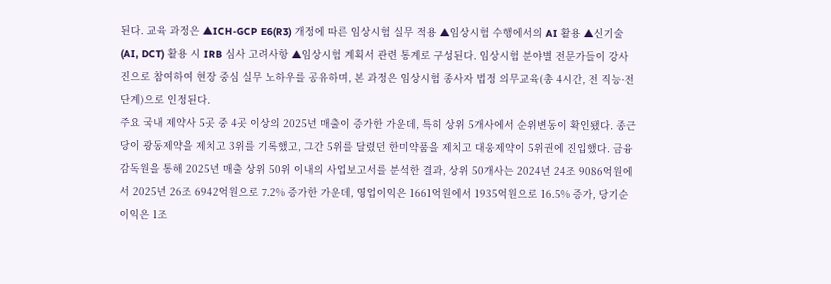된다. 교육 과정은 ▲ICH-GCP E6(R3) 개정에 따른 임상시험 실무 적용 ▲임상시험 수행에서의 AI 활용 ▲신기술(AI, DCT) 활용 시 IRB 심사 고려사항 ▲임상시험 계획서 관련 통계로 구성된다. 임상시험 분야별 전문가들이 강사진으로 참여하여 현장 중심 실무 노하우를 공유하며, 본 과정은 임상시험 종사자 법정 의무교육(총 4시간, 전 직능·전 단계)으로 인정된다.
주요 국내 제약사 5곳 중 4곳 이상의 2025년 매출이 증가한 가운데, 특히 상위 5개사에서 순위변동이 확인됐다. 종근당이 광동제약을 제치고 3위를 기록했고, 그간 5위를 달렸던 한미약품을 제치고 대웅제약이 5위권에 진입했다. 금융감독원을 통해 2025년 매출 상위 50위 이내의 사업보고서를 분석한 결과, 상위 50개사는 2024년 24조 9086억원에서 2025년 26조 6942억원으로 7.2% 증가한 가운데, 영업이익은 1661억원에서 1935억원으로 16.5% 증가, 당기순이익은 1조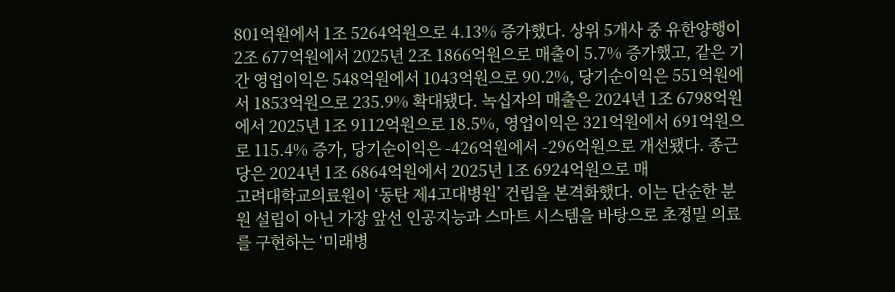801억원에서 1조 5264억원으로 4.13% 증가했다. 상위 5개사 중 유한양행이 2조 677억원에서 2025년 2조 1866억원으로 매출이 5.7% 증가했고, 같은 기간 영업이익은 548억원에서 1043억원으로 90.2%, 당기순이익은 551억원에서 1853억원으로 235.9% 확대됐다. 녹십자의 매출은 2024년 1조 6798억원에서 2025년 1조 9112억원으로 18.5%, 영업이익은 321억원에서 691억원으로 115.4% 증가, 당기순이익은 -426억원에서 -296억원으로 개선됐다. 종근당은 2024년 1조 6864억원에서 2025년 1조 6924억원으로 매
고려대학교의료원이 ‘동탄 제4고대병원’ 건립을 본격화했다. 이는 단순한 분원 설립이 아닌 가장 앞선 인공지능과 스마트 시스템을 바탕으로 초정밀 의료를 구현하는 ‘미래병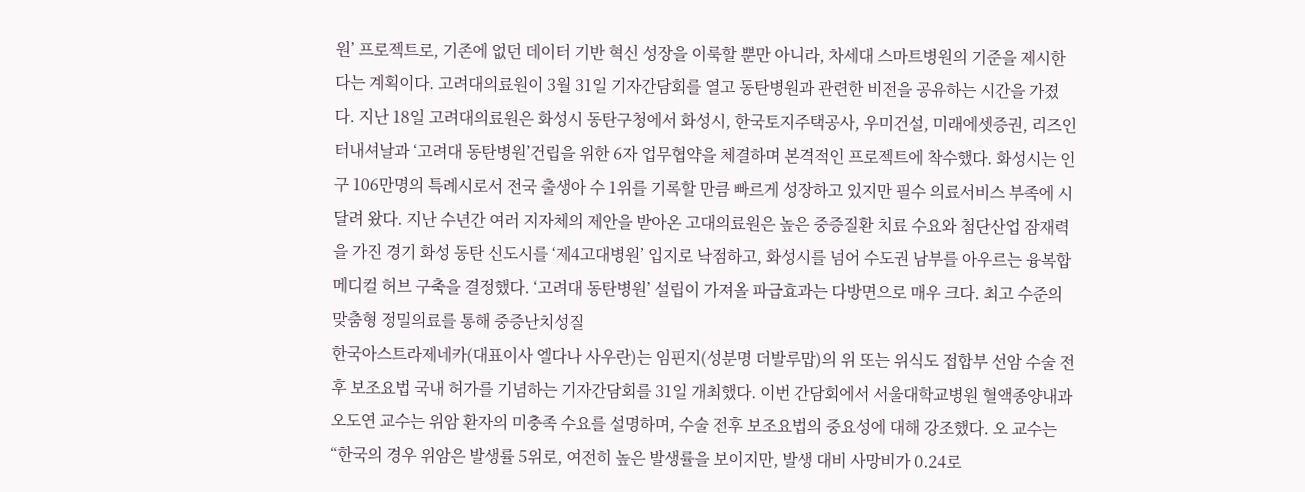원’ 프로젝트로, 기존에 없던 데이터 기반 혁신 성장을 이룩할 뿐만 아니라, 차세대 스마트병원의 기준을 제시한다는 계획이다. 고려대의료원이 3월 31일 기자간담회를 열고 동탄병원과 관련한 비전을 공유하는 시간을 가졌다. 지난 18일 고려대의료원은 화성시 동탄구청에서 화성시, 한국토지주택공사, 우미건설, 미래에셋증권, 리즈인터내셔날과 ‘고려대 동탄병원’건립을 위한 6자 업무협약을 체결하며 본격적인 프로젝트에 착수했다. 화성시는 인구 106만명의 특례시로서 전국 출생아 수 1위를 기록할 만큼 빠르게 성장하고 있지만 필수 의료서비스 부족에 시달려 왔다. 지난 수년간 여러 지자체의 제안을 받아온 고대의료원은 높은 중증질환 치료 수요와 첨단산업 잠재력을 가진 경기 화성 동탄 신도시를 ‘제4고대병원’ 입지로 낙점하고, 화성시를 넘어 수도권 남부를 아우르는 융복합 메디컬 허브 구축을 결정했다. ‘고려대 동탄병원’ 설립이 가져올 파급효과는 다방면으로 매우 크다. 최고 수준의 맞춤형 정밀의료를 통해 중증난치성질
한국아스트라제네카(대표이사 엘다나 사우란)는 임핀지(성분명 더발루맙)의 위 또는 위식도 접합부 선암 수술 전후 보조요법 국내 허가를 기념하는 기자간담회를 31일 개최했다. 이번 간담회에서 서울대학교병원 혈액종양내과 오도연 교수는 위암 환자의 미충족 수요를 설명하며, 수술 전후 보조요법의 중요성에 대해 강조했다. 오 교수는 “한국의 경우 위암은 발생률 5위로, 여전히 높은 발생률을 보이지만, 발생 대비 사망비가 0.24로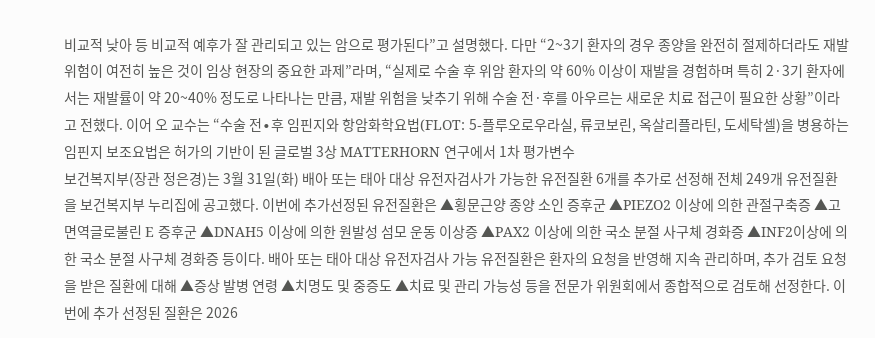비교적 낮아 등 비교적 예후가 잘 관리되고 있는 암으로 평가된다”고 설명했다. 다만 “2~3기 환자의 경우 종양을 완전히 절제하더라도 재발 위험이 여전히 높은 것이 임상 현장의 중요한 과제”라며, “실제로 수술 후 위암 환자의 약 60% 이상이 재발을 경험하며 특히 2·3기 환자에서는 재발률이 약 20~40% 정도로 나타나는 만큼, 재발 위험을 낮추기 위해 수술 전·후를 아우르는 새로운 치료 접근이 필요한 상황”이라고 전했다. 이어 오 교수는 “수술 전∙후 임핀지와 항암화학요법(FLOT: 5-플루오로우라실, 류코보린, 옥살리플라틴, 도세탁셀)을 병용하는 임핀지 보조요법은 허가의 기반이 된 글로벌 3상 MATTERHORN 연구에서 1차 평가변수
보건복지부(장관 정은경)는 3월 31일(화) 배아 또는 태아 대상 유전자검사가 가능한 유전질환 6개를 추가로 선정해 전체 249개 유전질환을 보건복지부 누리집에 공고했다. 이번에 추가선정된 유전질환은 ▲횡문근양 종양 소인 증후군 ▲PIEZO2 이상에 의한 관절구축증 ▲고면역글로불린 E 증후군 ▲DNAH5 이상에 의한 원발성 섬모 운동 이상증 ▲PAX2 이상에 의한 국소 분절 사구체 경화증 ▲INF2이상에 의한 국소 분절 사구체 경화증 등이다. 배아 또는 태아 대상 유전자검사 가능 유전질환은 환자의 요청을 반영해 지속 관리하며, 추가 검토 요청을 받은 질환에 대해 ▲증상 발병 연령 ▲치명도 및 중증도 ▲치료 및 관리 가능성 등을 전문가 위원회에서 종합적으로 검토해 선정한다. 이번에 추가 선정된 질환은 2026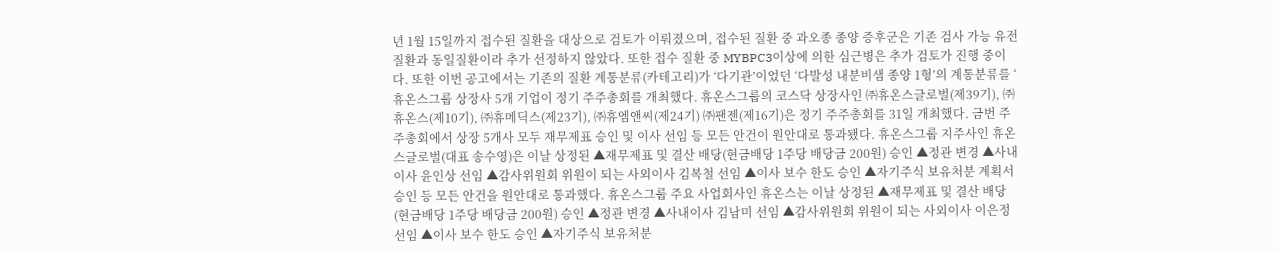년 1월 15일까지 접수된 질환을 대상으로 검토가 이뤄졌으며, 접수된 질환 중 과오종 종양 증후군은 기존 검사 가능 유전질환과 동일질환이라 추가 선정하지 않았다. 또한 접수 질환 중 MYBPC3이상에 의한 심근병은 추가 검토가 진행 중이다. 또한 이번 공고에서는 기존의 질환 계통분류(카테고리)가 ‘다기관’이었던 ‘다발성 내분비샘 종양 1형’의 계통분류를 ‘
휴온스그룹 상장사 5개 기업이 정기 주주총회를 개최했다. 휴온스그룹의 코스닥 상장사인 ㈜휴온스글로벌(제39기), ㈜휴온스(제10기), ㈜휴메딕스(제23기), ㈜휴엠앤씨(제24기) ㈜팬젠(제16기)은 정기 주주총회를 31일 개최했다. 금번 주주총회에서 상장 5개사 모두 재무제표 승인 및 이사 선임 등 모든 안건이 원안대로 통과됐다. 휴온스그룹 지주사인 휴온스글로벌(대표 송수영)은 이날 상정된 ▲재무제표 및 결산 배당(현금배당 1주당 배당금 200원) 승인 ▲정관 변경 ▲사내이사 윤인상 선임 ▲감사위원회 위원이 되는 사외이사 김복철 선임 ▲이사 보수 한도 승인 ▲자기주식 보유처분 계획서 승인 등 모든 안건을 원안대로 통과했다. 휴온스그룹 주요 사업회사인 휴온스는 이날 상정된 ▲재무제표 및 결산 배당(현금배당 1주당 배당금 200원) 승인 ▲정관 변경 ▲사내이사 김남미 선임 ▲감사위원회 위원이 되는 사외이사 이은정 선임 ▲이사 보수 한도 승인 ▲자기주식 보유처분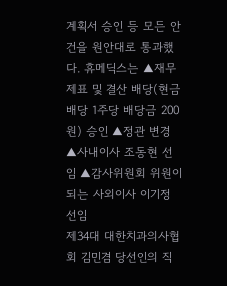계획서 승인 등 모든 안건을 원안대로 통과했다. 휴메딕스는 ▲재무제표 및 결산 배당(현금배당 1주당 배당금 200원) 승인 ▲정관 변경 ▲사내이사 조동현 선임 ▲감사위원회 위원이 되는 사외이사 이기정 선임
제34대 대한치과의사협회 김민겸 당선인의 직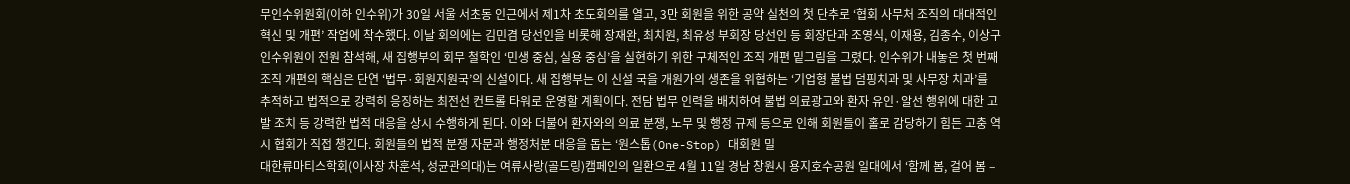무인수위원회(이하 인수위)가 30일 서울 서초동 인근에서 제1차 초도회의를 열고, 3만 회원을 위한 공약 실천의 첫 단추로 ‘협회 사무처 조직의 대대적인 혁신 및 개편’ 작업에 착수했다. 이날 회의에는 김민겸 당선인을 비롯해 장재완, 최치원, 최유성 부회장 당선인 등 회장단과 조영식, 이재용, 김종수, 이상구 인수위원이 전원 참석해, 새 집행부의 회무 철학인 ‘민생 중심, 실용 중심’을 실현하기 위한 구체적인 조직 개편 밑그림을 그렸다. 인수위가 내놓은 첫 번째 조직 개편의 핵심은 단연 ‘법무·회원지원국’의 신설이다. 새 집행부는 이 신설 국을 개원가의 생존을 위협하는 ‘기업형 불법 덤핑치과 및 사무장 치과’를 추적하고 법적으로 강력히 응징하는 최전선 컨트롤 타워로 운영할 계획이다. 전담 법무 인력을 배치하여 불법 의료광고와 환자 유인·알선 행위에 대한 고발 조치 등 강력한 법적 대응을 상시 수행하게 된다. 이와 더불어 환자와의 의료 분쟁, 노무 및 행정 규제 등으로 인해 회원들이 홀로 감당하기 힘든 고충 역시 협회가 직접 챙긴다. 회원들의 법적 분쟁 자문과 행정처분 대응을 돕는 ‘원스톱(One-Stop) 대회원 밀
대한류마티스학회(이사장 차훈석, 성균관의대)는 여류사랑(골드링)캠페인의 일환으로 4월 11일 경남 창원시 용지호수공원 일대에서 ‘함께 봄, 걸어 봄 –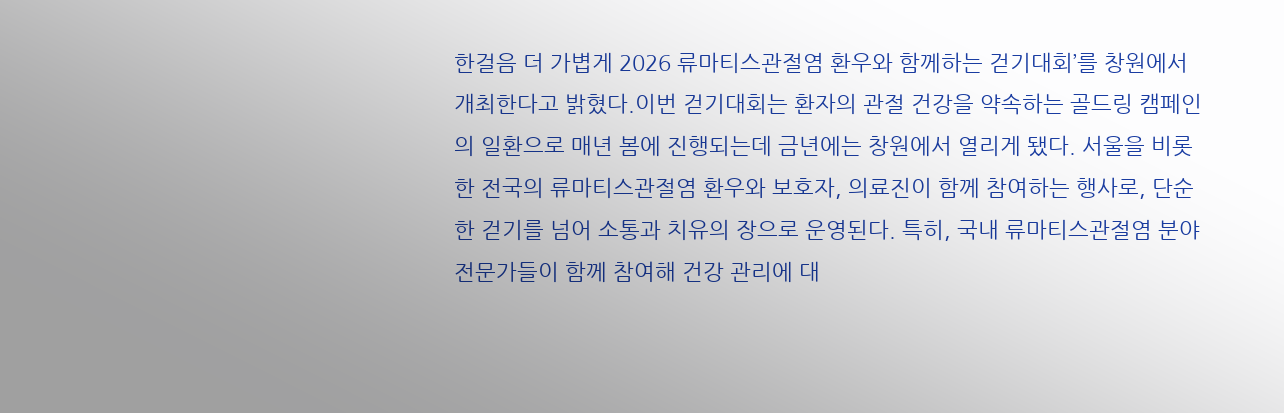한걸음 더 가볍게 2026 류마티스관절염 환우와 함께하는 걷기대회’를 창원에서 개최한다고 밝혔다.이번 걷기대회는 환자의 관절 건강을 약속하는 골드링 캠페인의 일환으로 매년 봄에 진행되는데 금년에는 창원에서 열리게 됐다. 서울을 비롯한 전국의 류마티스관절염 환우와 보호자, 의료진이 함께 참여하는 행사로, 단순한 걷기를 넘어 소통과 치유의 장으로 운영된다. 특히, 국내 류마티스관절염 분야 전문가들이 함께 참여해 건강 관리에 대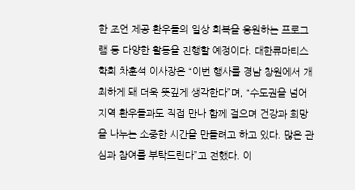한 조언 제공 환우들의 일상 회복을 응원하는 프로그램 등 다양한 활동을 진행할 예정이다. 대한류마티스학회 차훈석 이사장은 “이번 행사를 경남 창원에서 개최하게 돼 더욱 뜻깊게 생각한다”며, “수도권을 넘어 지역 환우들과도 직접 만나 함께 걸으며 건강과 희망을 나누는 소중한 시간을 만들려고 하고 있다. 많은 관심과 참여를 부탁드린다”고 전했다. 이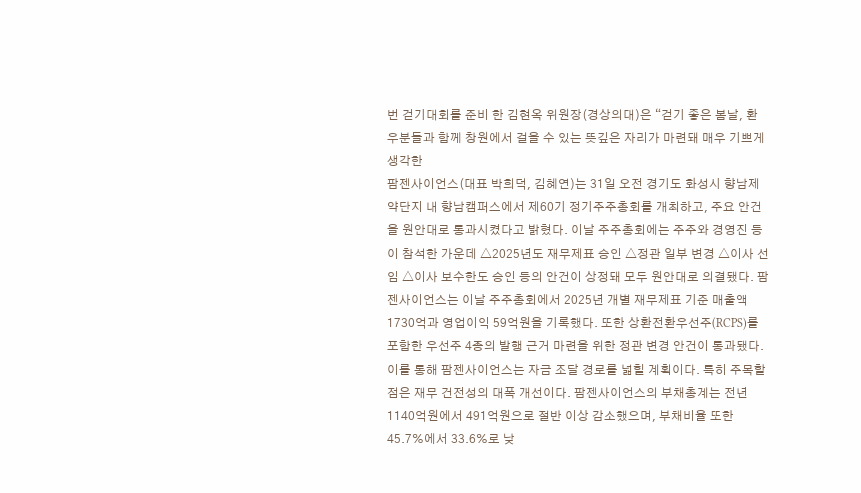번 걷기대회를 준비 한 김현옥 위원장(경상의대)은 “걷기 좋은 봄날, 환우분들과 함께 창원에서 걸을 수 있는 뜻깊은 자리가 마련돼 매우 기쁘게 생각한
팜젠사이언스(대표 박희덕, 김혜연)는 31일 오전 경기도 화성시 향남제약단지 내 향남캠퍼스에서 제60기 정기주주총회를 개최하고, 주요 안건을 원안대로 통과시켰다고 밝혔다. 이날 주주총회에는 주주와 경영진 등이 참석한 가운데 △2025년도 재무제표 승인 △정관 일부 변경 △이사 선임 △이사 보수한도 승인 등의 안건이 상정돼 모두 원안대로 의결됐다. 팜젠사이언스는 이날 주주총회에서 2025년 개별 재무제표 기준 매출액 1730억과 영업이익 59억원을 기록했다. 또한 상환전환우선주(RCPS)를 포함한 우선주 4종의 발행 근거 마련을 위한 정관 변경 안건이 통과됐다. 이를 통해 팜젠사이언스는 자금 조달 경로를 넓힐 계획이다. 특히 주목할 점은 재무 건전성의 대폭 개선이다. 팜젠사이언스의 부채총계는 전년 1140억원에서 491억원으로 절반 이상 감소했으며, 부채비율 또한 45.7%에서 33.6%로 낮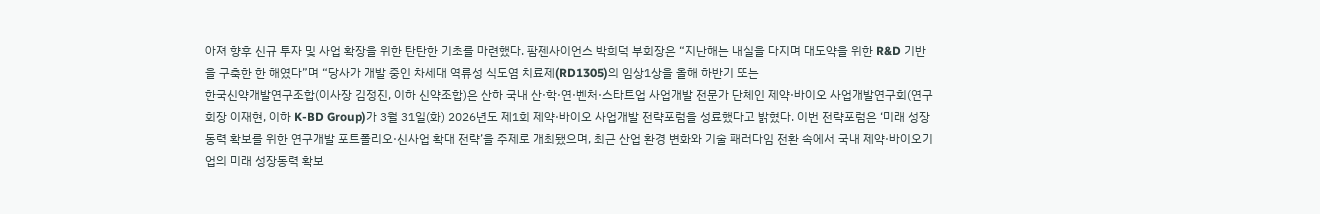아져 향후 신규 투자 및 사업 확장을 위한 탄탄한 기초를 마련했다. 팜젠사이언스 박희덕 부회장은 “지난해는 내실을 다지며 대도약을 위한 R&D 기반을 구축한 한 해였다”며 “당사가 개발 중인 차세대 역류성 식도염 치료제(RD1305)의 임상1상을 올해 하반기 또는
한국신약개발연구조합(이사장 김정진, 이하 신약조합)은 산하 국내 산·학·연·벤처·스타트업 사업개발 전문가 단체인 제약·바이오 사업개발연구회(연구회장 이재현, 이하 K-BD Group)가 3월 31일(화) 2026년도 제1회 제약·바이오 사업개발 전략포럼을 성료했다고 밝혔다. 이번 전략포럼은 ‘미래 성장 동력 확보를 위한 연구개발 포트폴리오·신사업 확대 전략’을 주제로 개최됐으며, 최근 산업 환경 변화와 기술 패러다임 전환 속에서 국내 제약·바이오기업의 미래 성장동력 확보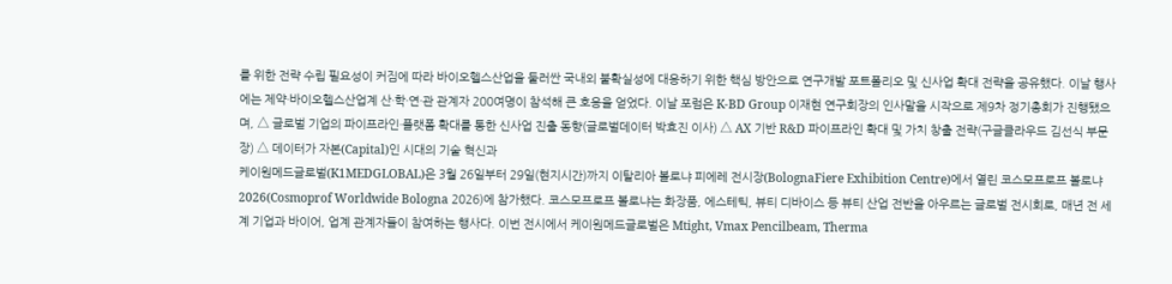를 위한 전략 수립 필요성이 커짐에 따라 바이오헬스산업을 둘러싼 국내외 불확실성에 대응하기 위한 핵심 방안으로 연구개발 포트폴리오 및 신사업 확대 전략을 공유했다. 이날 행사에는 제약·바이오헬스산업계 산·학·연·관 관계자 200여명이 참석해 큰 호응을 얻었다. 이날 포럼은 K-BD Group 이재현 연구회장의 인사말을 시작으로 제9차 정기총회가 진행됐으며, △ 글로벌 기업의 파이프라인·플랫폼 확대를 통한 신사업 진출 동향(글로벌데이터 박효진 이사) △ AX 기반 R&D 파이프라인 확대 및 가치 창출 전략(구글클라우드 김선식 부문장) △ 데이터가 자본(Capital)인 시대의 기술 혁신과
케이원메드글로벌(K1MEDGLOBAL)은 3월 26일부터 29일(현지시간)까지 이탈리아 볼로냐 피에레 전시장(BolognaFiere Exhibition Centre)에서 열린 코스모프로프 볼로냐 2026(Cosmoprof Worldwide Bologna 2026)에 참가했다. 코스모프로프 볼로냐는 화장품, 에스테틱, 뷰티 디바이스 등 뷰티 산업 전반을 아우르는 글로벌 전시회로, 매년 전 세계 기업과 바이어, 업계 관계자들이 참여하는 행사다. 이번 전시에서 케이원메드글로벌은 Mtight, Vmax Pencilbeam, Therma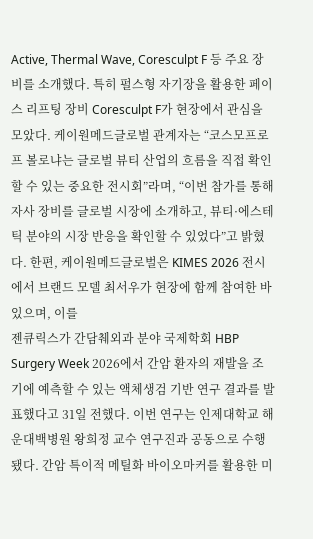Active, Thermal Wave, Coresculpt F 등 주요 장비를 소개했다. 특히 펄스형 자기장을 활용한 페이스 리프팅 장비 Coresculpt F가 현장에서 관심을 모았다. 케이원메드글로벌 관계자는 “코스모프로프 볼로냐는 글로벌 뷰티 산업의 흐름을 직접 확인할 수 있는 중요한 전시회”라며, “이번 참가를 통해 자사 장비를 글로벌 시장에 소개하고, 뷰티·에스테틱 분야의 시장 반응을 확인할 수 있었다”고 밝혔다. 한편, 케이원메드글로벌은 KIMES 2026 전시에서 브랜드 모델 최서우가 현장에 함께 참여한 바 있으며, 이를
젠큐릭스가 간담췌외과 분야 국제학회 HBP Surgery Week 2026에서 간암 환자의 재발을 조기에 예측할 수 있는 액체생검 기반 연구 결과를 발표했다고 31일 전했다. 이번 연구는 인제대학교 해운대백병원 왕희정 교수 연구진과 공동으로 수행됐다. 간암 특이적 메틸화 바이오마커를 활용한 미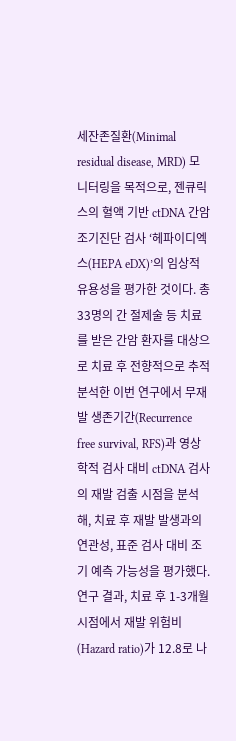세잔존질환(Minimal residual disease, MRD) 모니터링을 목적으로, 젠큐릭스의 혈액 기반 ctDNA 간암 조기진단 검사 ‘헤파이디엑스(HEPA eDX)’의 임상적 유용성을 평가한 것이다. 총 33명의 간 절제술 등 치료를 받은 간암 환자를 대상으로 치료 후 전향적으로 추적 분석한 이번 연구에서 무재발 생존기간(Recurrence free survival, RFS)과 영상학적 검사 대비 ctDNA 검사의 재발 검출 시점을 분석해, 치료 후 재발 발생과의 연관성, 표준 검사 대비 조기 예측 가능성을 평가했다. 연구 결과, 치료 후 1-3개월 시점에서 재발 위험비(Hazard ratio)가 12.8로 나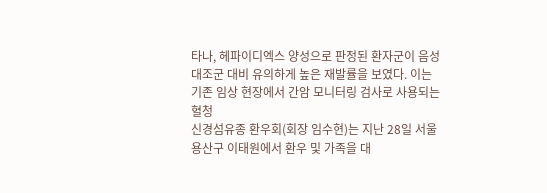타나, 헤파이디엑스 양성으로 판정된 환자군이 음성 대조군 대비 유의하게 높은 재발률을 보였다. 이는 기존 임상 현장에서 간암 모니터링 검사로 사용되는 혈청
신경섬유종 환우회(회장 임수현)는 지난 28일 서울 용산구 이태원에서 환우 및 가족을 대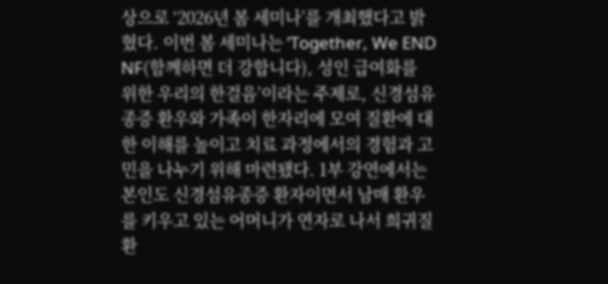상으로 ‘2026년 봄 세미나’를 개최했다고 밝혔다. 이번 봄 세미나는 ‘Together, We END NF(함께하면 더 강합니다), 성인 급여화를 위한 우리의 한걸음’이라는 주제로, 신경섬유종증 환우와 가족이 한자리에 모여 질환에 대한 이해를 높이고 치료 과정에서의 경험과 고민을 나누기 위해 마련됐다. 1부 강연에서는 본인도 신경섬유종증 환자이면서 남매 환우를 키우고 있는 어머니가 연자로 나서 희귀질환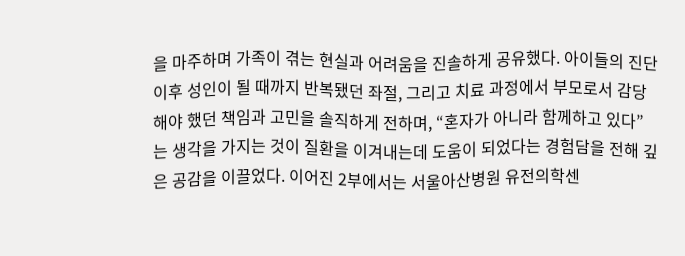을 마주하며 가족이 겪는 현실과 어려움을 진솔하게 공유했다. 아이들의 진단 이후 성인이 될 때까지 반복됐던 좌절, 그리고 치료 과정에서 부모로서 감당해야 했던 책임과 고민을 솔직하게 전하며, “혼자가 아니라 함께하고 있다”는 생각을 가지는 것이 질환을 이겨내는데 도움이 되었다는 경험담을 전해 깊은 공감을 이끌었다. 이어진 2부에서는 서울아산병원 유전의학센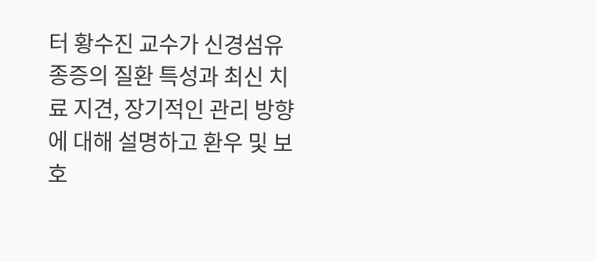터 황수진 교수가 신경섬유종증의 질환 특성과 최신 치료 지견, 장기적인 관리 방향에 대해 설명하고 환우 및 보호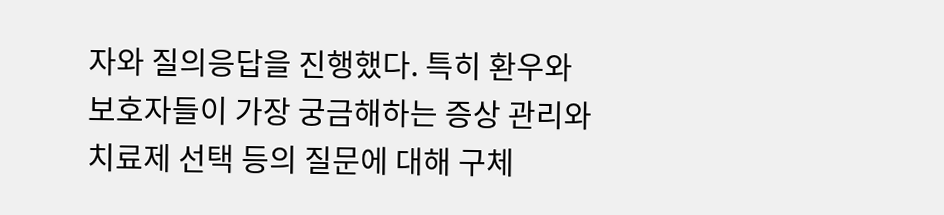자와 질의응답을 진행했다. 특히 환우와 보호자들이 가장 궁금해하는 증상 관리와 치료제 선택 등의 질문에 대해 구체